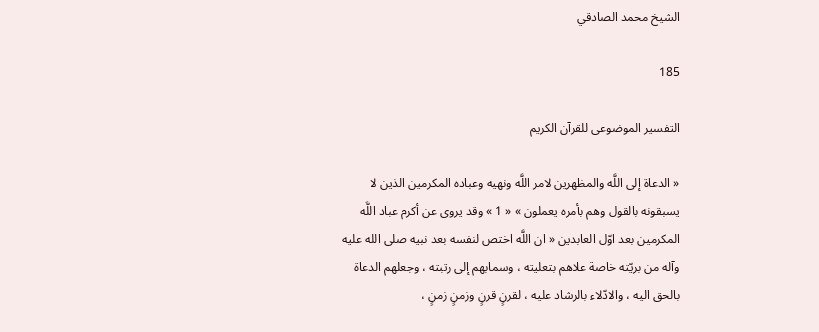الشيخ محمد الصادقي

185

التفسير الموضوعى للقرآن الكريم

« الدعاة إلى اللَّه والمظهرين لامر اللَّه ونهيه وعباده المكرمين الذين لا يسبقونه بالقول وهم بأمره يعملون » « 1 » وقد يروى عن أكرم عباد اللَّه المكرمين بعد اوّل العابدين « ان اللَّه اختص لنفسه بعد نبيه صلى الله عليه وآله من بريّته خاصة علاهم بتعليته ، وسمابهم إلى رتبته ، وجعلهم الدعاة بالحق اليه ، والادّلاء بالرشاد عليه ، لقرنٍ قرنٍ وزمنٍ زمنٍ ،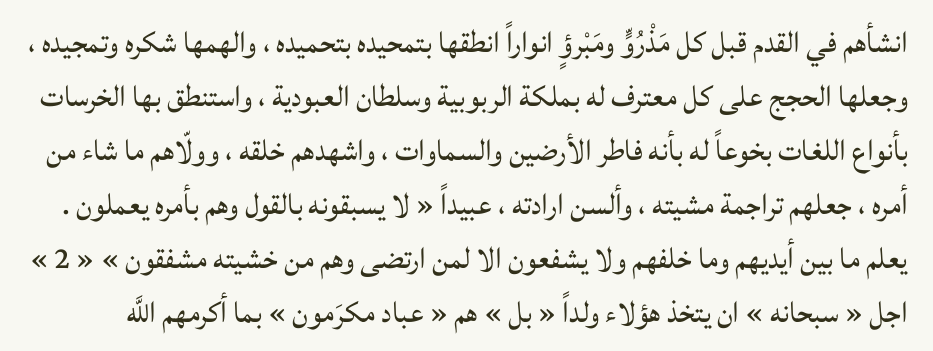انشأهم في القدم قبل كل مَذْرُوٍّ ومَبْرؤٍ انواراً انطقها بتمحيده بتحميده ، والهمها شكره وتمجيده ، وجعلها الحجج على كل معترف له بملكة الربوبية وسلطان العبودية ، واستنطق بها الخرسات بأنواع اللغات بخوعاً له بأنه فاطر الأرضين والسماوات ، واشهدهم خلقه ، وولّاهم ما شاء من أمره ، جعلهم تراجمة مشيته ، وألسن ارادته ، عبيداً « لا يسبقونه بالقول وهم بأمره يعملون . يعلم ما بين أيديهم وما خلفهم ولا يشفعون الا لمن ارتضى وهم من خشيته مشفقون » « 2 » اجل « سبحانه » ان يتخذ هؤلاء ولداً « بل » هم « عباد مكرَمون » بما أكرمهم اللَّه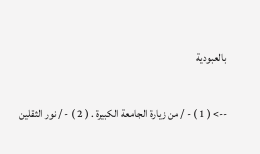بالعبودية

--> ( 1 ) - / من زيارة الجامعة الكبيرة . ( 2 ) - / نور الثقلين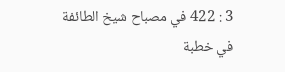3 : 422 في مصباح شيخ الطائفة في خطبة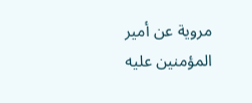مروية عن أمير المؤمنين عليه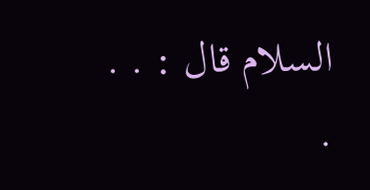السلام قال : . . .